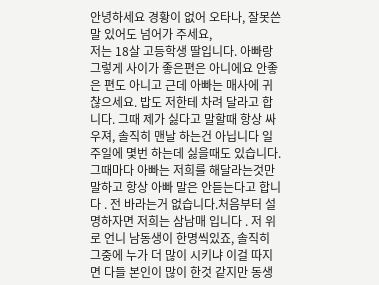안녕하세요 경황이 없어 오타나, 잘못쓴말 있어도 넘어가 주세요,
저는 18살 고등학생 딸입니다. 아빠랑 그렇게 사이가 좋은편은 아니에요 안좋은 편도 아니고 근데 아빠는 매사에 귀찮으세요. 밥도 저한테 차려 달라고 합니다. 그때 제가 싫다고 말할때 항상 싸우져, 솔직히 맨날 하는건 아닙니다 일주일에 몇번 하는데 싫을때도 있습니다. 그때마다 아빠는 저희를 해달라는것만 말하고 항상 아빠 말은 안듣는다고 합니다 . 전 바라는거 없습니다.처음부터 설명하자면 저희는 삼남매 입니다 . 저 위로 언니 남동생이 한명씩있죠, 솔직히 그중에 누가 더 많이 시키냐 이걸 따지면 다들 본인이 많이 한것 같지만 동생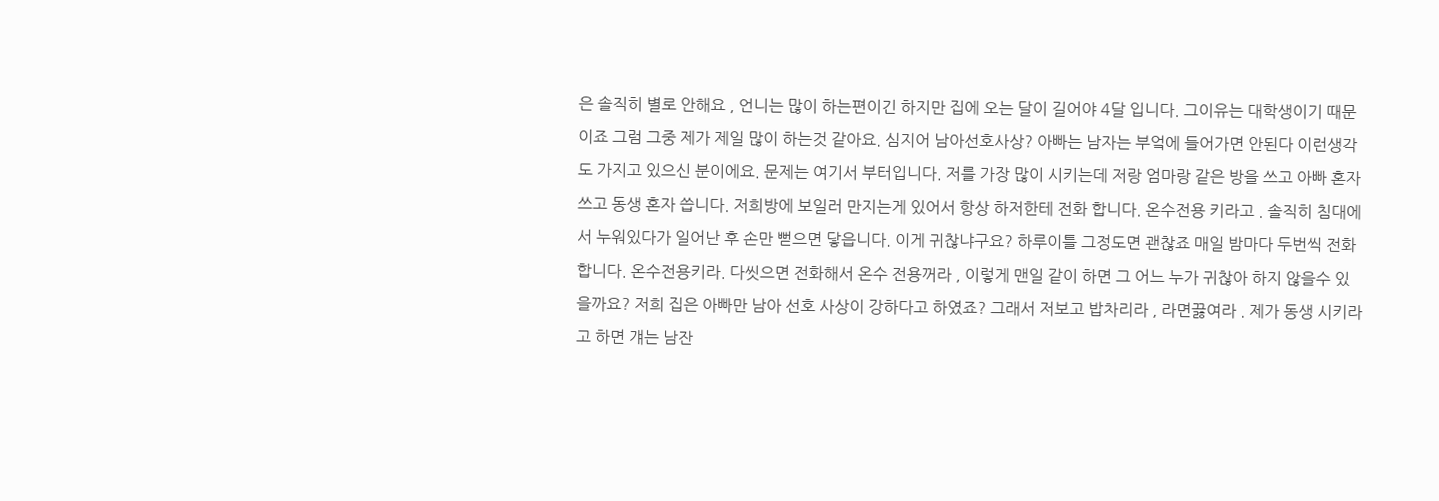은 솔직히 별로 안해요 , 언니는 많이 하는편이긴 하지만 집에 오는 달이 길어야 4달 입니다. 그이유는 대학생이기 때문이죠 그럼 그중 제가 제일 많이 하는것 같아요. 심지어 남아선호사상? 아빠는 남자는 부엌에 들어가면 안된다 이런생각도 가지고 있으신 분이에요. 문제는 여기서 부터입니다. 저를 가장 많이 시키는데 저랑 엄마랑 같은 방을 쓰고 아빠 혼자 쓰고 동생 혼자 씁니다. 저희방에 보일러 만지는게 있어서 항상 하저한테 전화 합니다. 온수전용 키라고 . 솔직히 침대에서 누워있다가 일어난 후 손만 뻗으면 닿읍니다. 이게 귀찮냐구요? 하루이틀 그정도면 괜찮죠 매일 밤마다 두번씩 전화합니다. 온수전용키라. 다씻으면 전화해서 온수 전용꺼라 , 이렇게 맨일 같이 하면 그 어느 누가 귀찮아 하지 않을수 있을까요? 저희 집은 아빠만 남아 선호 사상이 강하다고 하였죠? 그래서 저보고 밥차리라 , 라면끓여라 . 제가 동생 시키라고 하면 걔는 남잔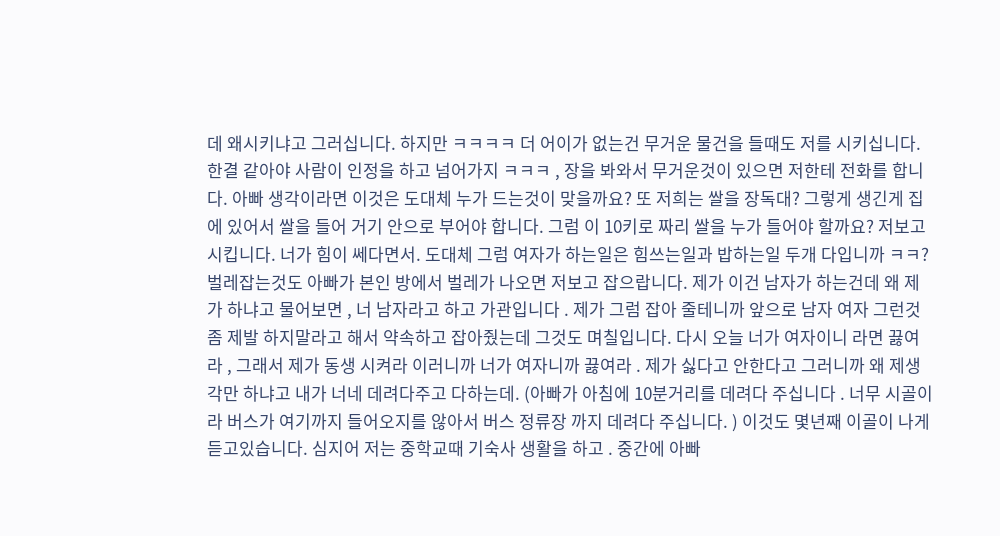데 왜시키냐고 그러십니다. 하지만 ㅋㅋㅋㅋ 더 어이가 없는건 무거운 물건을 들때도 저를 시키십니다. 한결 같아야 사람이 인정을 하고 넘어가지 ㅋㅋㅋ , 장을 봐와서 무거운것이 있으면 저한테 전화를 합니다. 아빠 생각이라면 이것은 도대체 누가 드는것이 맞을까요? 또 저희는 쌀을 장독대? 그렇게 생긴게 집에 있어서 쌀을 들어 거기 안으로 부어야 합니다. 그럼 이 10키로 짜리 쌀을 누가 들어야 할까요? 저보고 시킵니다. 너가 힘이 쎄다면서. 도대체 그럼 여자가 하는일은 힘쓰는일과 밥하는일 두개 다입니까 ㅋㅋ? 벌레잡는것도 아빠가 본인 방에서 벌레가 나오면 저보고 잡으랍니다. 제가 이건 남자가 하는건데 왜 제가 하냐고 물어보면 , 너 남자라고 하고 가관입니다 . 제가 그럼 잡아 줄테니까 앞으로 남자 여자 그런것좀 제발 하지말라고 해서 약속하고 잡아줬는데 그것도 며칠입니다. 다시 오늘 너가 여자이니 라면 끓여라 , 그래서 제가 동생 시켜라 이러니까 너가 여자니까 끓여라 . 제가 싫다고 안한다고 그러니까 왜 제생각만 하냐고 내가 너네 데려다주고 다하는데. (아빠가 아침에 10분거리를 데려다 주십니다 . 너무 시골이라 버스가 여기까지 들어오지를 않아서 버스 정류장 까지 데려다 주십니다. ) 이것도 몇년째 이골이 나게 듣고있습니다. 심지어 저는 중학교때 기숙사 생활을 하고 . 중간에 아빠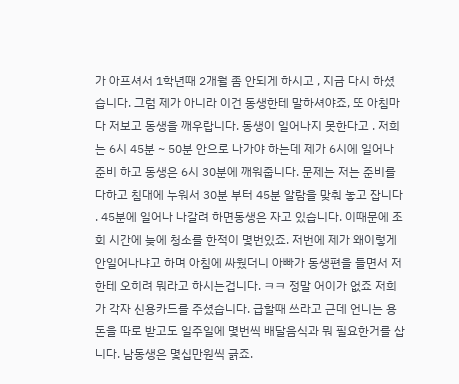가 아프셔서 1학년때 2개월 좀 안되게 하시고 , 지금 다시 하셨습니다. 그럼 제가 아니라 이건 동생한테 말하셔야죠, 또 아침마다 저보고 동생을 깨우랍니다. 동생이 일어나지 못한다고 . 저희는 6시 45분 ~ 50분 안으로 나가야 하는데 제가 6시에 일어나 준비 하고 동생은 6시 30분에 깨워줍니다. 문제는 저는 준비를 다하고 침대에 누워서 30분 부터 45분 알람을 맞춰 놓고 잡니다 . 45분에 일어나 나갈려 하면동생은 자고 있습니다. 이때문에 조회 시간에 늦에 청소를 한적이 몇번있죠. 저번에 제가 왜이렇게 안일어나냐고 하며 아침에 싸웠더니 아빠가 동생편을 들면서 저한테 오히려 뭐라고 하시는겁니다. ㅋㅋ 정말 어이가 없죠 저희가 각자 신용카드를 주셨습니다. 급할때 쓰라고 근데 언니는 용돈을 따로 받고도 일주일에 몇번씩 배달음식과 뭐 필요한거를 삽니다. 남동생은 몇십만원씩 긁죠.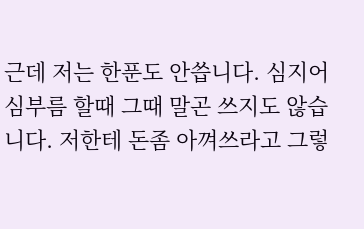근데 저는 한푼도 안씁니다. 심지어 심부름 할때 그때 말곤 쓰지도 않습니다. 저한테 돈좀 아껴쓰라고 그렇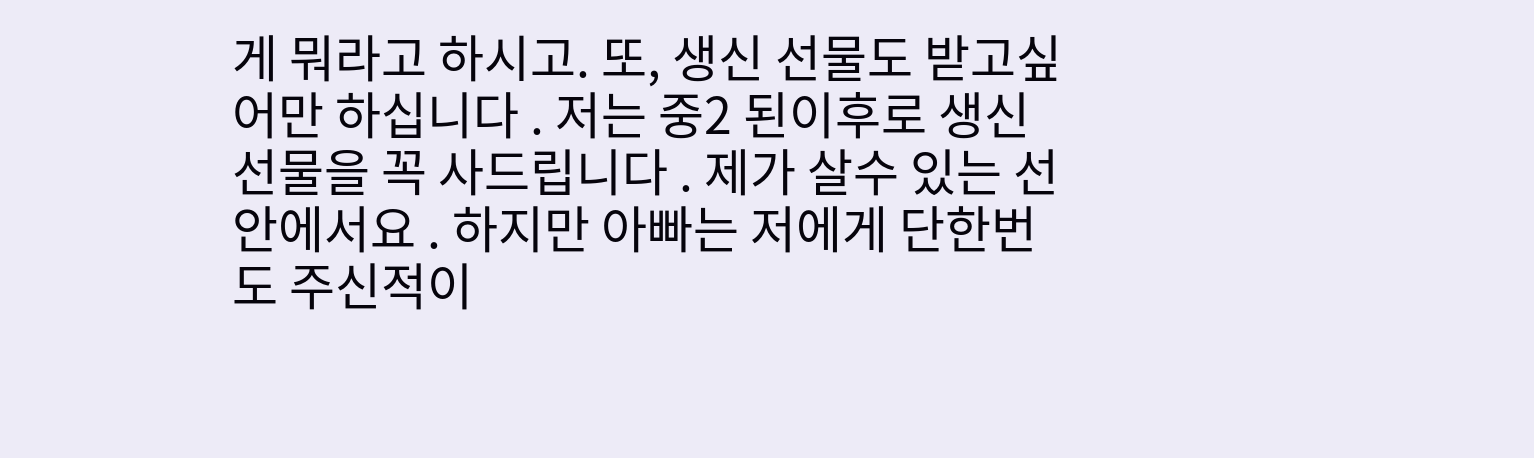게 뭐라고 하시고. 또, 생신 선물도 받고싶어만 하십니다 . 저는 중2 된이후로 생신선물을 꼭 사드립니다 . 제가 살수 있는 선 안에서요 . 하지만 아빠는 저에게 단한번도 주신적이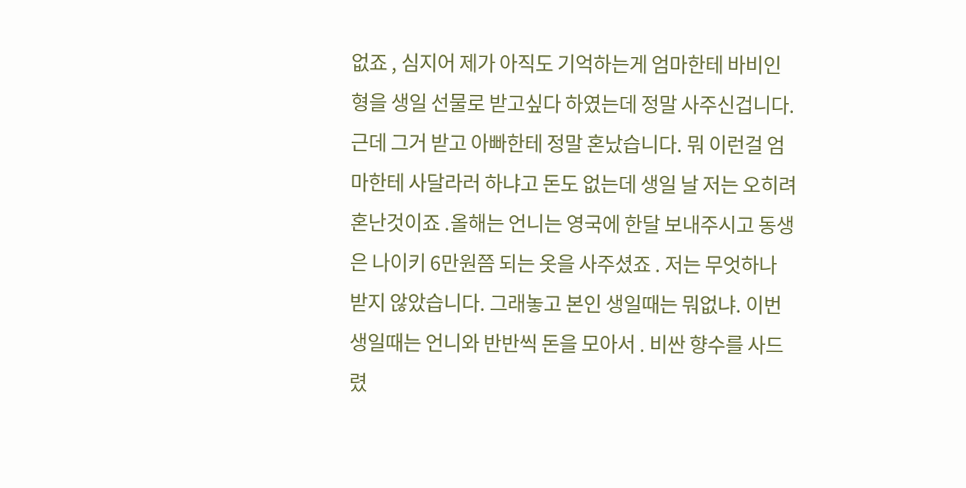없죠 , 심지어 제가 아직도 기억하는게 엄마한테 바비인형을 생일 선물로 받고싶다 하였는데 정말 사주신겁니다. 근데 그거 받고 아빠한테 정말 혼났습니다. 뭐 이런걸 엄마한테 사달라러 하냐고 돈도 없는데 생일 날 저는 오히려 혼난것이죠 .올해는 언니는 영국에 한달 보내주시고 동생은 나이키 6만원쯤 되는 옷을 사주셨죠 . 저는 무엇하나 받지 않았습니다. 그래놓고 본인 생일때는 뭐없냐. 이번생일때는 언니와 반반씩 돈을 모아서 . 비싼 향수를 사드렸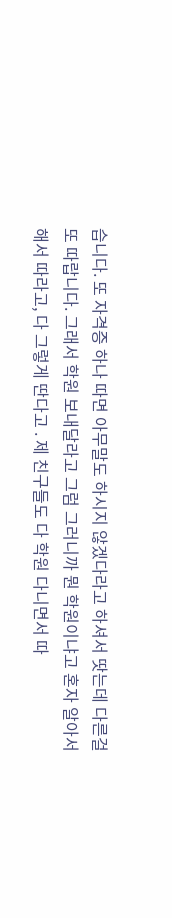습니다. 또 자격증 하나 따면 아무말도 하시지 않겠다라고 하셔서 땃는데 다른걸 또 따랍니다. 그래서 학원 보내달라고 그럼 그러니까 뭔 학원이냐고 혼자 알아서 해서 따라고, 다 그렇게 딴다고 . 제 친구들도 다 학원 다니면서 따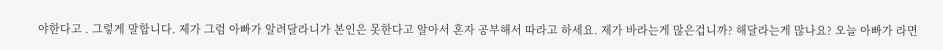야한다고 . 그렇게 말합니다. 제가 그럼 아빠가 알려달라니가 본인은 못한다고 알아서 혼자 공부해서 따라고 하세요. 제가 바라는게 많은겁니까? 해달라는게 많나요? 오늘 아빠가 라면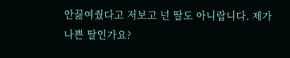안끓여줬다고 저보고 넌 딸도 아니랍니다. 제가 나쁜 딸인가요?